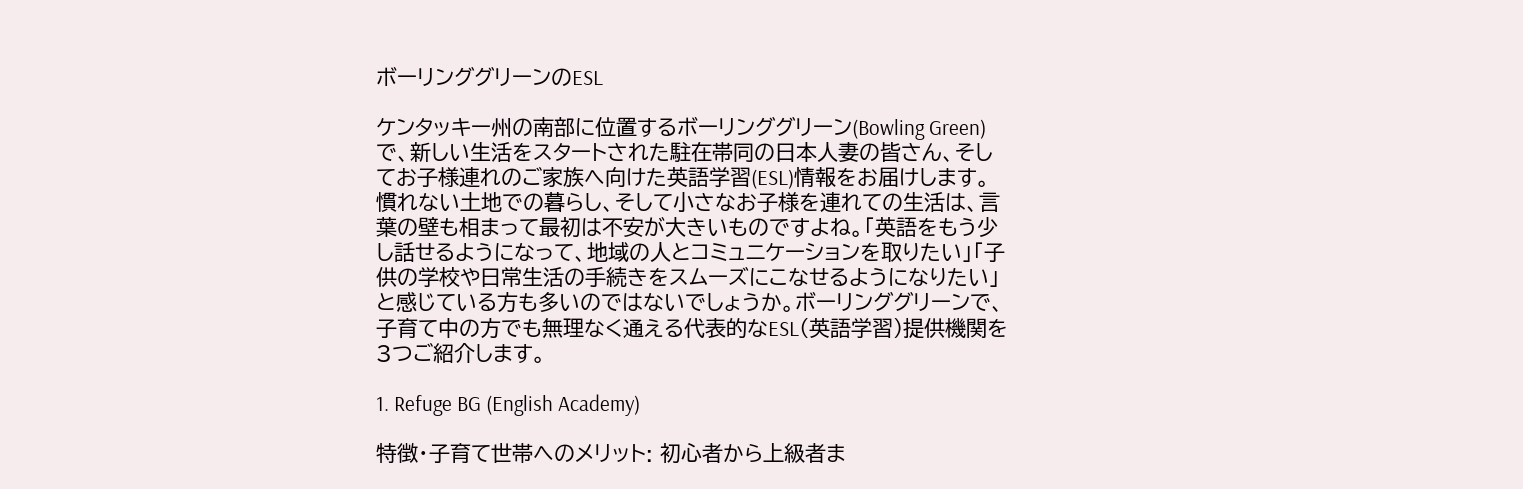ボーリンググリーンのESL

ケンタッキー州の南部に位置するボーリンググリーン(Bowling Green)で、新しい生活をスタートされた駐在帯同の日本人妻の皆さん、そしてお子様連れのご家族へ向けた英語学習(ESL)情報をお届けします。
慣れない土地での暮らし、そして小さなお子様を連れての生活は、言葉の壁も相まって最初は不安が大きいものですよね。「英語をもう少し話せるようになって、地域の人とコミュニケーションを取りたい」「子供の学校や日常生活の手続きをスムーズにこなせるようになりたい」と感じている方も多いのではないでしょうか。ボーリンググリーンで、子育て中の方でも無理なく通える代表的なESL(英語学習)提供機関を3つご紹介します。

1. Refuge BG (English Academy)

特徴・子育て世帯へのメリット: 初心者から上級者ま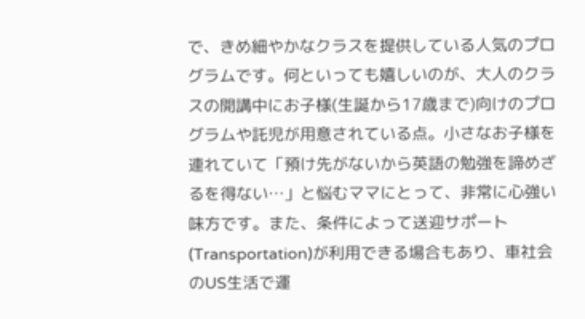で、きめ細やかなクラスを提供している人気のプログラムです。何といっても嬉しいのが、大人のクラスの開講中にお子様(生誕から17歳まで)向けのプログラムや託児が用意されている点。小さなお子様を連れていて「預け先がないから英語の勉強を諦めざるを得ない…」と悩むママにとって、非常に心強い味方です。また、条件によって送迎サポート(Transportation)が利用できる場合もあり、車社会のUS生活で運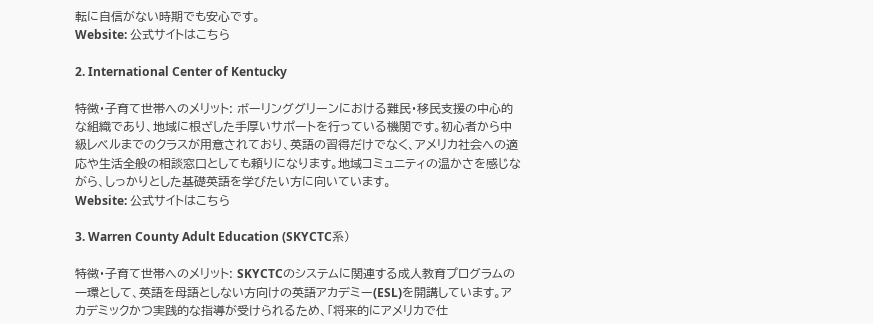転に自信がない時期でも安心です。
Website: 公式サイトはこちら

2. International Center of Kentucky

特徴・子育て世帯へのメリット: ボーリンググリーンにおける難民・移民支援の中心的な組織であり、地域に根ざした手厚いサポートを行っている機関です。初心者から中級レベルまでのクラスが用意されており、英語の習得だけでなく、アメリカ社会への適応や生活全般の相談窓口としても頼りになります。地域コミュニティの温かさを感じながら、しっかりとした基礎英語を学びたい方に向いています。
Website: 公式サイトはこちら

3. Warren County Adult Education (SKYCTC系)

特徴・子育て世帯へのメリット: SKYCTCのシステムに関連する成人教育プログラムの一環として、英語を母語としない方向けの英語アカデミー(ESL)を開講しています。アカデミックかつ実践的な指導が受けられるため、「将来的にアメリカで仕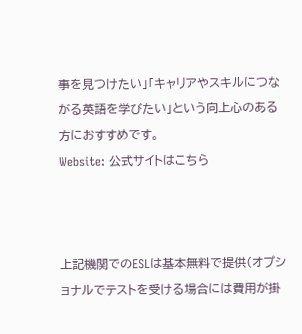事を見つけたい」「キャリアやスキルにつながる英語を学びたい」という向上心のある方におすすめです。
Website: 公式サイトはこちら



上記機関でのESLは基本無料で提供(オプショナルでテストを受ける場合には費用が掛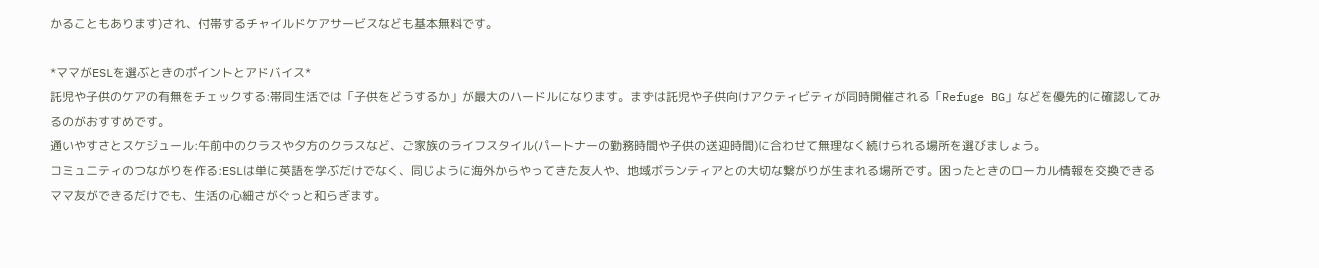かることもあります)され、付帯するチャイルドケアサービスなども基本無料です。

*ママがESLを選ぶときのポイントとアドバイス*
託児や子供のケアの有無をチェックする:帯同生活では「子供をどうするか」が最大のハードルになります。まずは託児や子供向けアクティビティが同時開催される「Refuge BG」などを優先的に確認してみるのがおすすめです。
通いやすさとスケジュール:午前中のクラスや夕方のクラスなど、ご家族のライフスタイル(パートナーの勤務時間や子供の送迎時間)に合わせて無理なく続けられる場所を選びましょう。
コミュニティのつながりを作る:ESLは単に英語を学ぶだけでなく、同じように海外からやってきた友人や、地域ボランティアとの大切な繋がりが生まれる場所です。困ったときのローカル情報を交換できるママ友ができるだけでも、生活の心細さがぐっと和らぎます。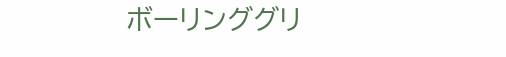ボーリンググリ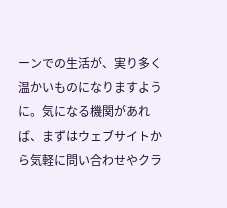ーンでの生活が、実り多く温かいものになりますように。気になる機関があれば、まずはウェブサイトから気軽に問い合わせやクラ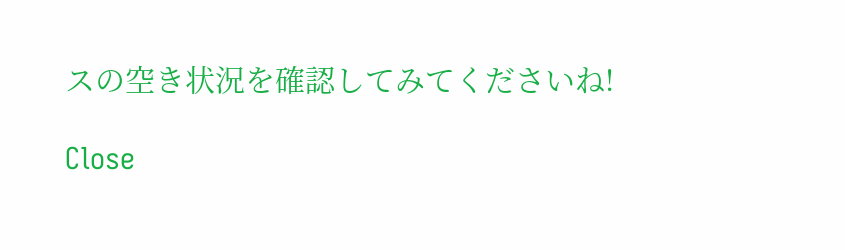スの空き状況を確認してみてくださいね!

Close